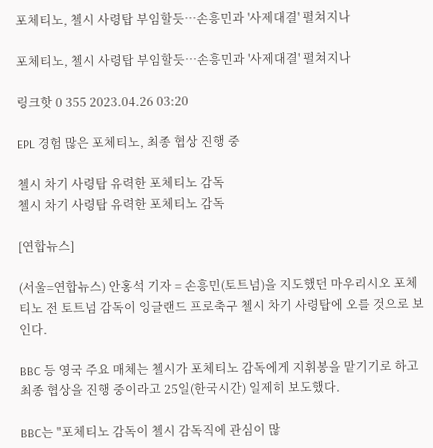포체티노, 첼시 사령탑 부임할듯…손흥민과 '사제대결' 펼쳐지나

포체티노, 첼시 사령탑 부임할듯…손흥민과 '사제대결' 펼쳐지나

링크핫 0 355 2023.04.26 03:20

EPL 경험 많은 포체티노, 최종 협상 진행 중

첼시 차기 사령탑 유력한 포체티노 감독
첼시 차기 사령탑 유력한 포체티노 감독

[연합뉴스]

(서울=연합뉴스) 안홍석 기자 = 손흥민(토트넘)을 지도했던 마우리시오 포체티노 전 토트넘 감독이 잉글랜드 프로축구 첼시 차기 사령탑에 오를 것으로 보인다.

BBC 등 영국 주요 매체는 첼시가 포체티노 감독에게 지휘봉을 맡기기로 하고 최종 협상을 진행 중이라고 25일(한국시간) 일제히 보도했다.

BBC는 "포체티노 감독이 첼시 감독직에 관심이 많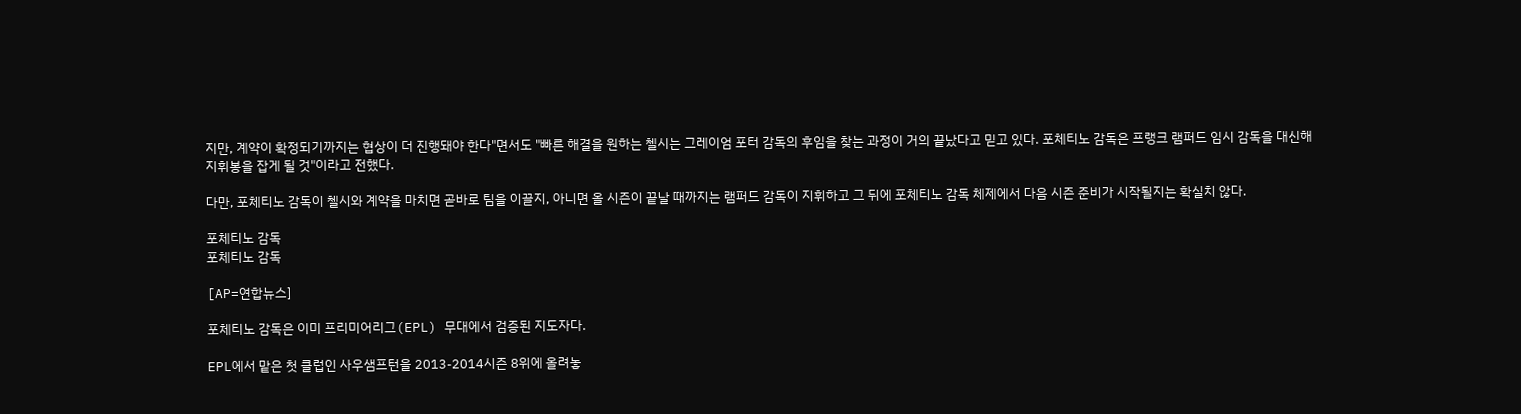지만, 계약이 확정되기까지는 협상이 더 진행돼야 한다"면서도 "빠른 해결을 원하는 첼시는 그레이엄 포터 감독의 후임을 찾는 과정이 거의 끝났다고 믿고 있다. 포체티노 감독은 프랭크 램퍼드 임시 감독을 대신해 지휘봉을 잡게 될 것"이라고 전했다.

다만, 포체티노 감독이 첼시와 계약을 마치면 곧바로 팀을 이끌지, 아니면 올 시즌이 끝날 때까지는 램퍼드 감독이 지휘하고 그 뒤에 포체티노 감독 체제에서 다음 시즌 준비가 시작될지는 확실치 않다.

포체티노 감독
포체티노 감독

[AP=연합뉴스]

포체티노 감독은 이미 프리미어리그(EPL) 무대에서 검증된 지도자다.

EPL에서 맡은 첫 클럽인 사우샘프턴을 2013-2014시즌 8위에 올려놓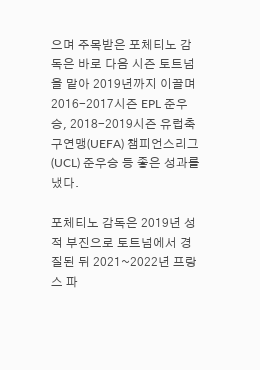으며 주목받은 포체티노 감독은 바로 다음 시즌 토트넘을 맡아 2019년까지 이끌며 2016-2017시즌 EPL 준우승, 2018-2019시즌 유럽축구연맹(UEFA) 챔피언스리그(UCL) 준우승 등 좋은 성과를 냈다.

포체티노 감독은 2019년 성적 부진으로 토트넘에서 경질된 뒤 2021~2022년 프랑스 파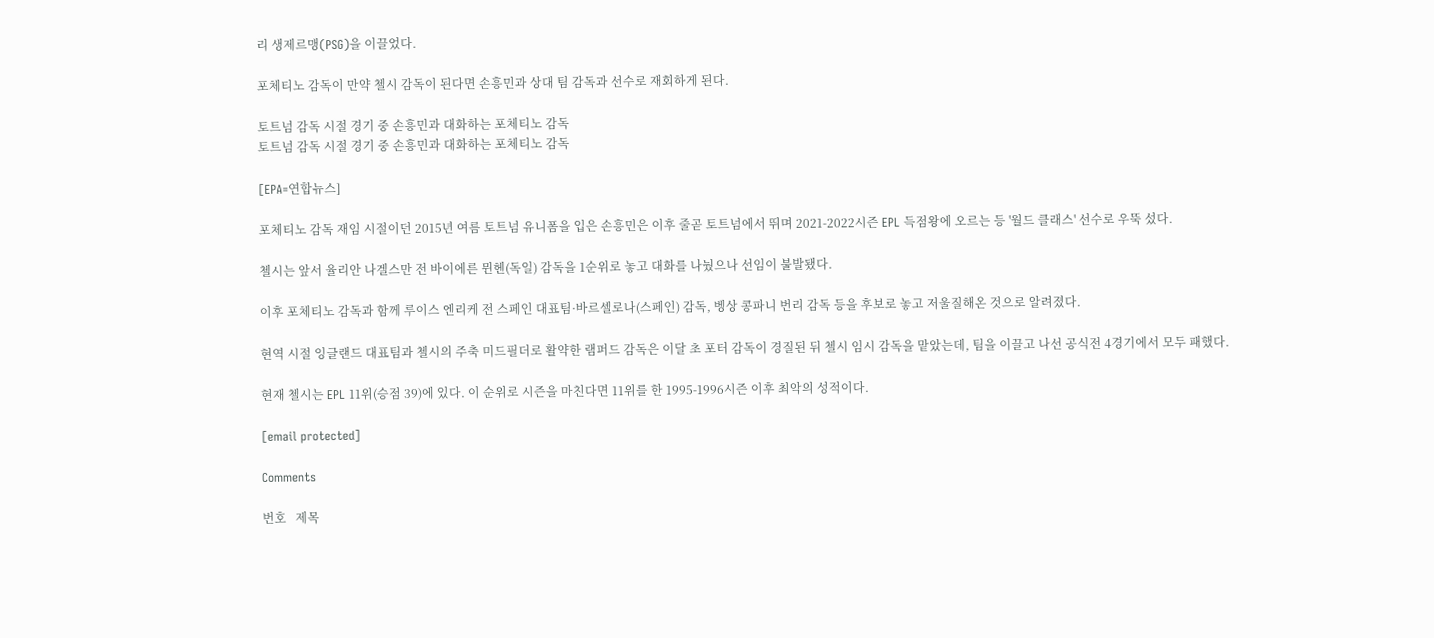리 생제르맹(PSG)을 이끌었다.

포체티노 감독이 만약 첼시 감독이 된다면 손흥민과 상대 팀 감독과 선수로 재회하게 된다.

토트넘 감독 시절 경기 중 손흥민과 대화하는 포체티노 감독
토트넘 감독 시절 경기 중 손흥민과 대화하는 포체티노 감독

[EPA=연합뉴스]

포체티노 감독 재임 시절이던 2015년 여름 토트넘 유니폼을 입은 손흥민은 이후 줄곧 토트넘에서 뛰며 2021-2022시즌 EPL 득점왕에 오르는 등 '월드 클래스' 선수로 우뚝 섰다.

첼시는 앞서 율리안 나겔스만 전 바이에른 뮌헨(독일) 감독을 1순위로 놓고 대화를 나눴으나 선임이 불발됐다.

이후 포체티노 감독과 함께 루이스 엔리케 전 스페인 대표팀·바르셀로나(스페인) 감독, 벵상 콩파니 번리 감독 등을 후보로 놓고 저울질해온 것으로 알려졌다.

현역 시절 잉글랜드 대표팀과 첼시의 주축 미드필더로 활약한 램퍼드 감독은 이달 초 포터 감독이 경질된 뒤 첼시 임시 감독을 맡았는데, 팀을 이끌고 나선 공식전 4경기에서 모두 패했다.

현재 첼시는 EPL 11위(승점 39)에 있다. 이 순위로 시즌을 마친다면 11위를 한 1995-1996시즌 이후 최악의 성적이다.

[email protected]

Comments

번호   제목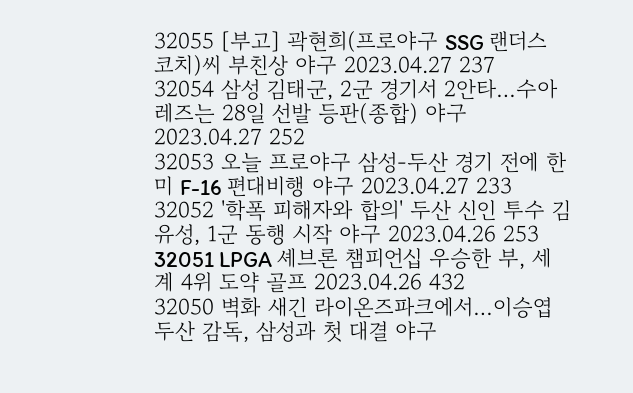32055 [부고] 곽현희(프로야구 SSG 랜더스 코치)씨 부친상 야구 2023.04.27 237
32054 삼성 김태군, 2군 경기서 2안타…수아레즈는 28일 선발 등판(종합) 야구 2023.04.27 252
32053 오늘 프로야구 삼성-두산 경기 전에 한미 F-16 편대비행 야구 2023.04.27 233
32052 '학폭 피해자와 합의' 두산 신인 투수 김유성, 1군 동행 시작 야구 2023.04.26 253
32051 LPGA 셰브론 챔피언십 우승한 부, 세계 4위 도약 골프 2023.04.26 432
32050 벽화 새긴 라이온즈파크에서…이승엽 두산 감독, 삼성과 첫 대결 야구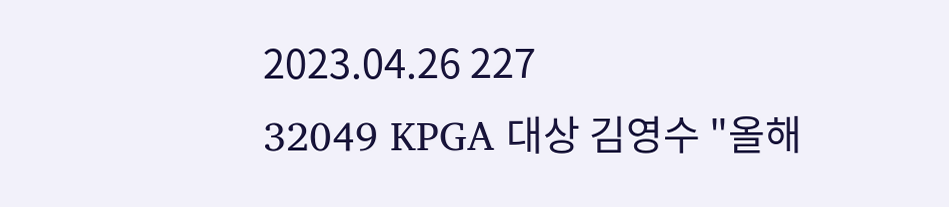2023.04.26 227
32049 KPGA 대상 김영수 "올해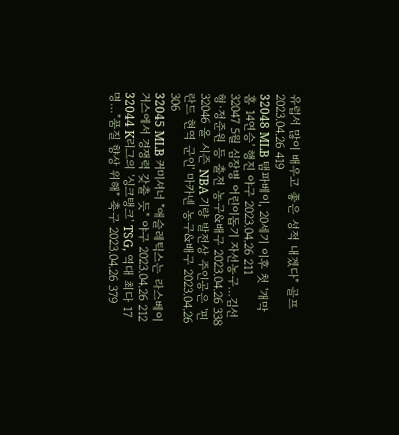유럽서 많이 배우고 좋은 성적 내겠다" 골프 2023.04.26 419
32048 MLB 탬파베이, 20세기 이후 첫 '개막 홈 14연승' 행진 야구 2023.04.26 211
32047 5월 심장병 어린이돕기 자선농구…김선형·정준원 등 출전 농구&배구 2023.04.26 338
32046 올 시즌 NBA 기량 발전상 주인공은 '핀란드 현역 군인' 마카넨 농구&배구 2023.04.26 306
32045 MLB 커미셔너 "애슬레틱스는 라스베이거스에서 경쟁력 갖출 듯" 야구 2023.04.26 212
32044 K리그의 '싱크탱크' TSG, 역대 최다 17명…"품질 향상 위해" 축구 2023.04.26 379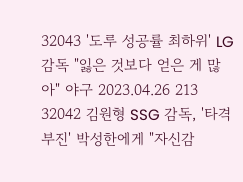32043 '도루 성공률 최하위' LG 감독 "잃은 것보다 얻은 게 많아" 야구 2023.04.26 213
32042 김원형 SSG 감독, '타격 부진' 박성한에게 "자신감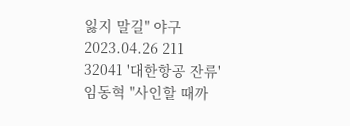잃지 말길" 야구 2023.04.26 211
32041 '대한항공 잔류' 임동혁 "사인할 때까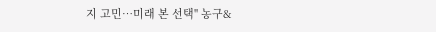지 고민…미래 본 선택" 농구&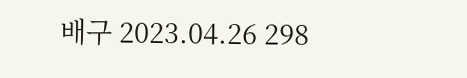배구 2023.04.26 298